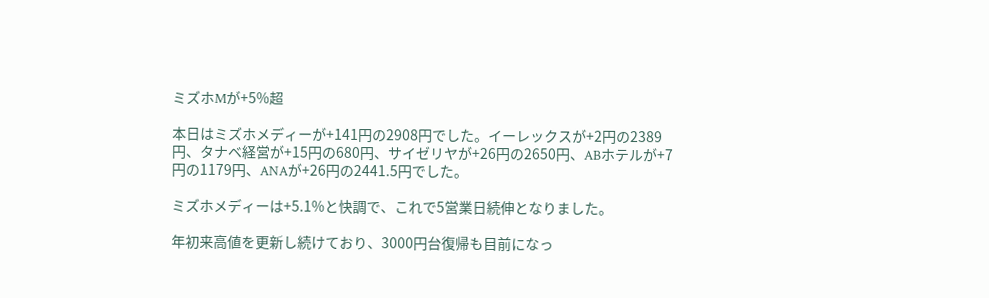ミズホMが+5%超

本日はミズホメディーが+141円の2908円でした。イーレックスが+2円の2389円、タナベ経営が+15円の680円、サイゼリヤが+26円の2650円、ABホテルが+7円の1179円、ANAが+26円の2441.5円でした。

ミズホメディーは+5.1%と快調で、これで5営業日続伸となりました。

年初来高値を更新し続けており、3000円台復帰も目前になっ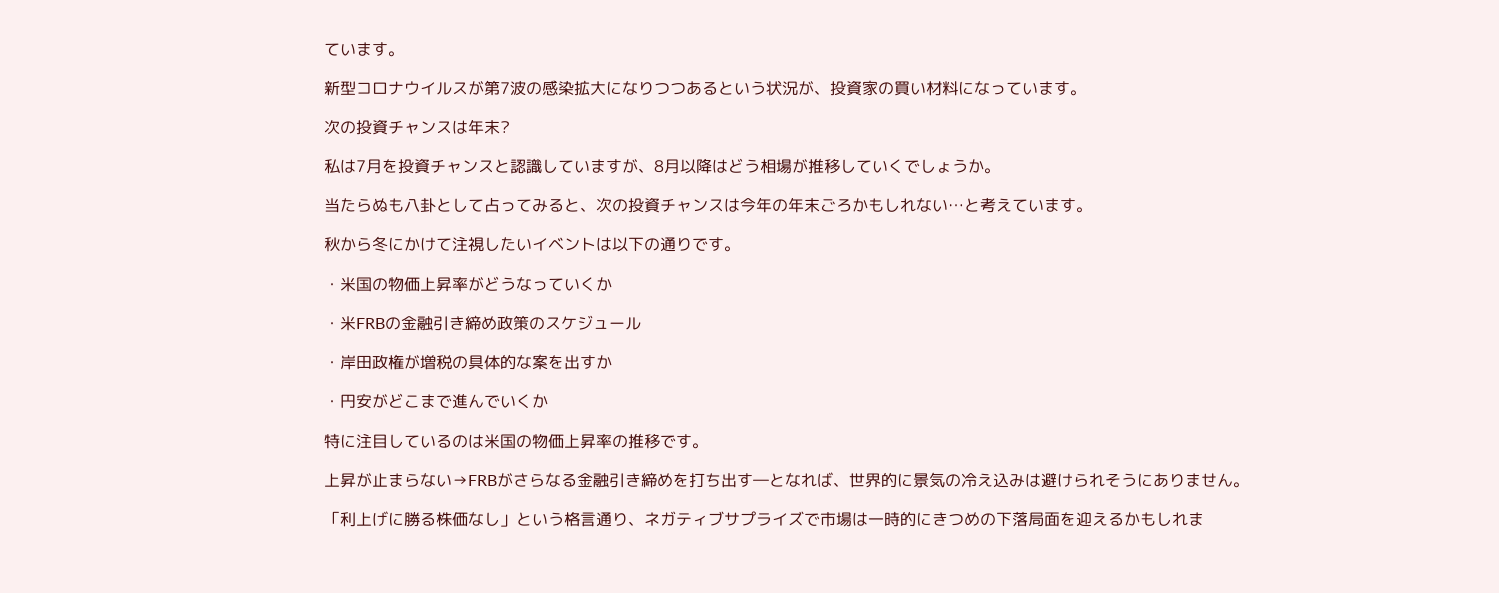ています。

新型コロナウイルスが第7波の感染拡大になりつつあるという状況が、投資家の買い材料になっています。

次の投資チャンスは年末?

私は7月を投資チャンスと認識していますが、8月以降はどう相場が推移していくでしょうか。

当たらぬも八卦として占ってみると、次の投資チャンスは今年の年末ごろかもしれない…と考えています。

秋から冬にかけて注視したいイベントは以下の通りです。

・米国の物価上昇率がどうなっていくか

・米FRBの金融引き締め政策のスケジュール

・岸田政権が増税の具体的な案を出すか

・円安がどこまで進んでいくか

特に注目しているのは米国の物価上昇率の推移です。

上昇が止まらない→FRBがさらなる金融引き締めを打ち出す―となれば、世界的に景気の冷え込みは避けられそうにありません。

「利上げに勝る株価なし」という格言通り、ネガティブサプライズで市場は一時的にきつめの下落局面を迎えるかもしれま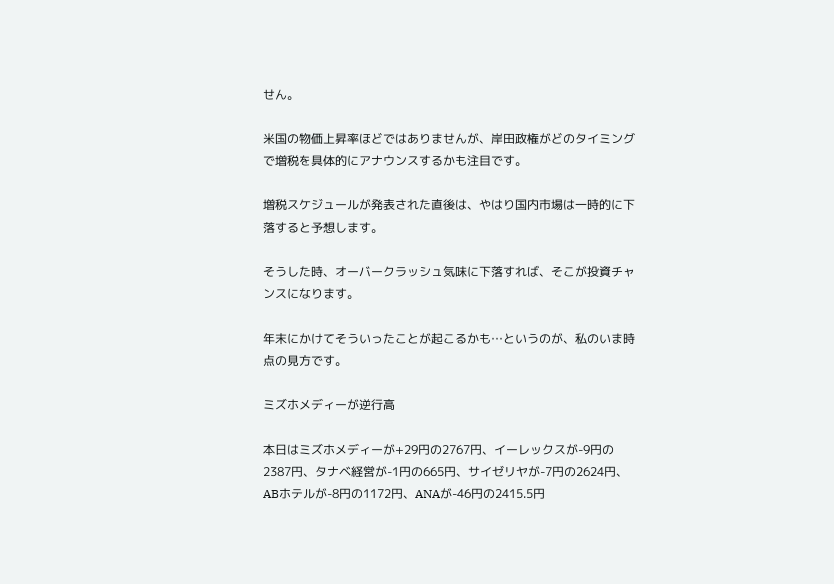せん。

米国の物価上昇率ほどではありませんが、岸田政権がどのタイミングで増税を具体的にアナウンスするかも注目です。

増税スケジュールが発表された直後は、やはり国内市場は一時的に下落すると予想します。

そうした時、オーバークラッシュ気味に下落すれば、そこが投資チャンスになります。

年末にかけてそういったことが起こるかも…というのが、私のいま時点の見方です。

ミズホメディーが逆行高

本日はミズホメディーが+29円の2767円、イーレックスが-9円の2387円、タナベ経営が-1円の665円、サイゼリヤが-7円の2624円、ABホテルが-8円の1172円、ANAが-46円の2415.5円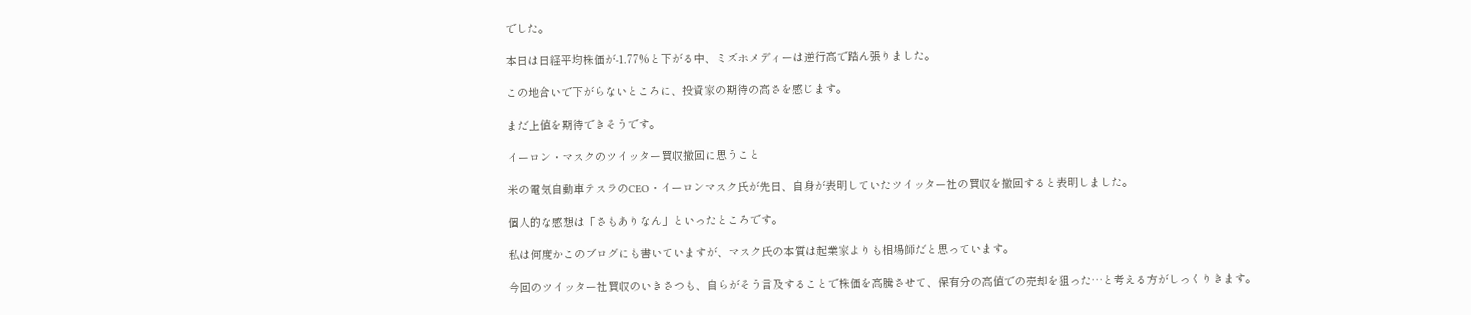でした。

本日は日経平均株価が-1.77%と下がる中、ミズホメディーは逆行高で踏ん張りました。

この地合いで下がらないところに、投資家の期待の高さを感じます。

まだ上値を期待できそうです。

イーロン・マスクのツイッター買収撤回に思うこと

米の電気自動車テスラのCEO・イーロンマスク氏が先日、自身が表明していたツイッター社の買収を撤回すると表明しました。

個人的な感想は「さもありなん」といったところです。

私は何度かこのブログにも書いていますが、マスク氏の本質は起業家よりも相場師だと思っています。

今回のツイッター社買収のいきさつも、自らがそう言及することで株価を高騰させて、保有分の高値での売却を狙った…と考える方がしっくりきます。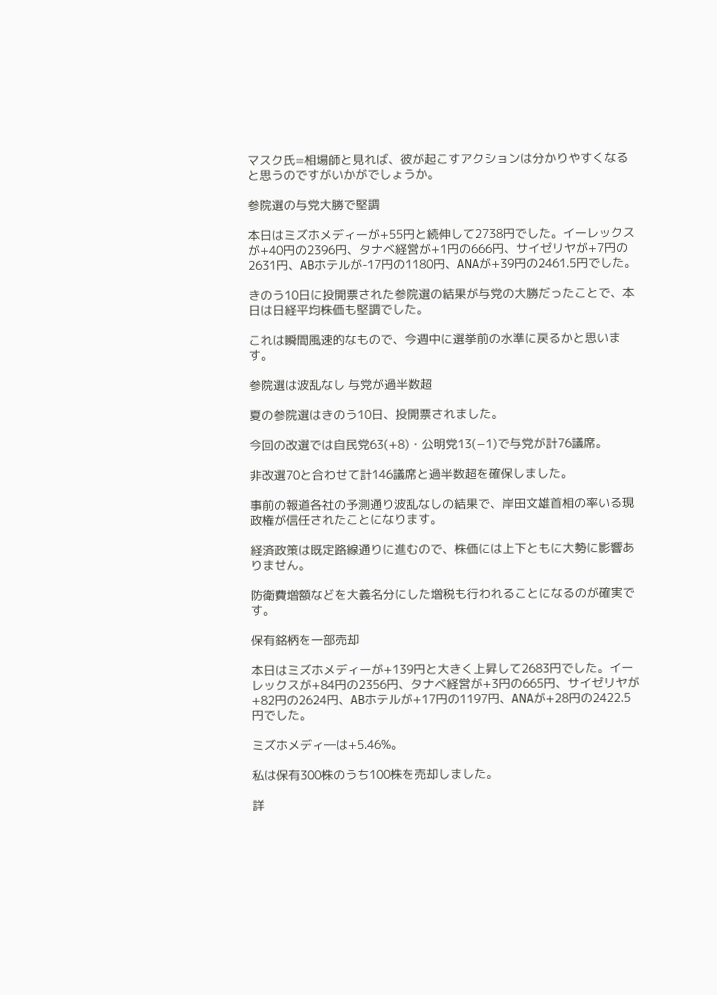マスク氏=相場師と見れば、彼が起こすアクションは分かりやすくなると思うのですがいかがでしょうか。

参院選の与党大勝で堅調

本日はミズホメディーが+55円と続伸して2738円でした。イーレックスが+40円の2396円、タナベ経営が+1円の666円、サイゼリヤが+7円の2631円、ABホテルが-17円の1180円、ANAが+39円の2461.5円でした。

きのう10日に投開票された参院選の結果が与党の大勝だったことで、本日は日経平均株価も堅調でした。

これは瞬間風速的なもので、今週中に選挙前の水準に戻るかと思います。

参院選は波乱なし 与党が過半数超

夏の参院選はきのう10日、投開票されました。

今回の改選では自民党63(+8)・公明党13(−1)で与党が計76議席。

非改選70と合わせて計146議席と過半数超を確保しました。

事前の報道各社の予測通り波乱なしの結果で、岸田文雄首相の率いる現政権が信任されたことになります。

経済政策は既定路線通りに進むので、株価には上下ともに大勢に影響ありません。

防衛費増額などを大義名分にした増税も行われることになるのが確実です。

保有銘柄を一部売却

本日はミズホメディーが+139円と大きく上昇して2683円でした。イーレックスが+84円の2356円、タナベ経営が+3円の665円、サイゼリヤが+82円の2624円、ABホテルが+17円の1197円、ANAが+28円の2422.5円でした。

ミズホメディ―は+5.46%。

私は保有300株のうち100株を売却しました。

詳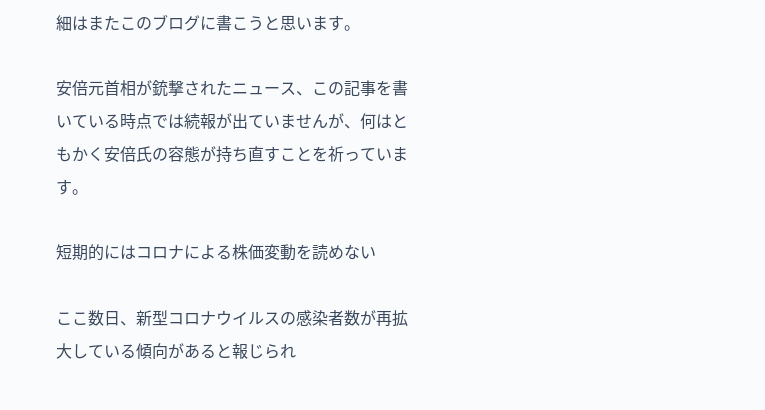細はまたこのブログに書こうと思います。

安倍元首相が銃撃されたニュース、この記事を書いている時点では続報が出ていませんが、何はともかく安倍氏の容態が持ち直すことを祈っています。

短期的にはコロナによる株価変動を読めない

ここ数日、新型コロナウイルスの感染者数が再拡大している傾向があると報じられ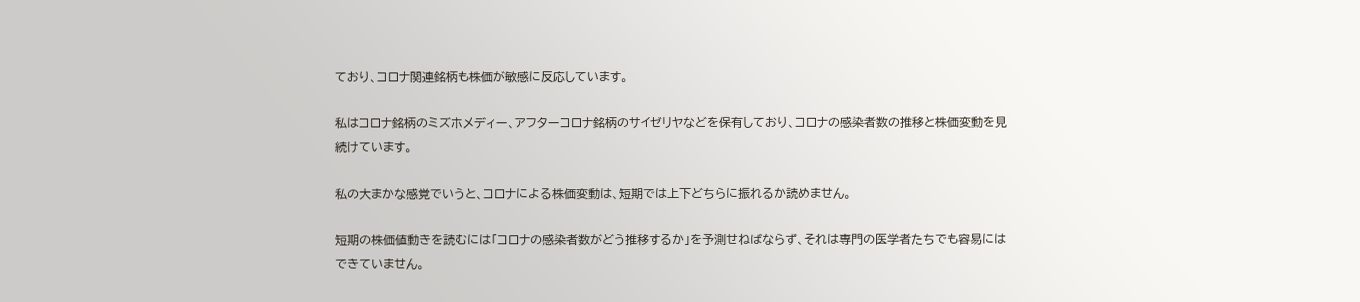ており、コロナ関連銘柄も株価が敏感に反応しています。

私はコロナ銘柄のミズホメディー、アフターコロナ銘柄のサイゼリヤなどを保有しており、コロナの感染者数の推移と株価変動を見続けています。

私の大まかな感覚でいうと、コロナによる株価変動は、短期では上下どちらに振れるか読めません。

短期の株価値動きを読むには「コロナの感染者数がどう推移するか」を予測せねばならず、それは専門の医学者たちでも容易にはできていません。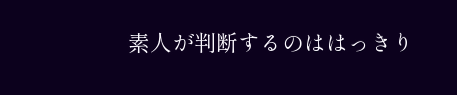素人が判断するのははっきり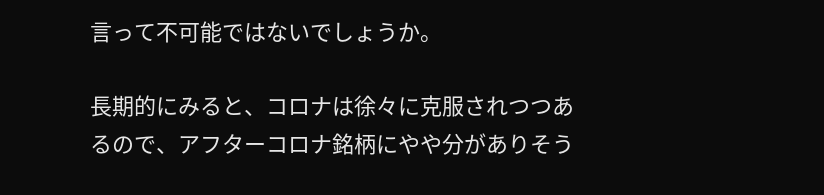言って不可能ではないでしょうか。

長期的にみると、コロナは徐々に克服されつつあるので、アフターコロナ銘柄にやや分がありそう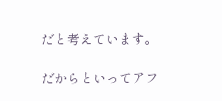だと考えています。

だからといってアフ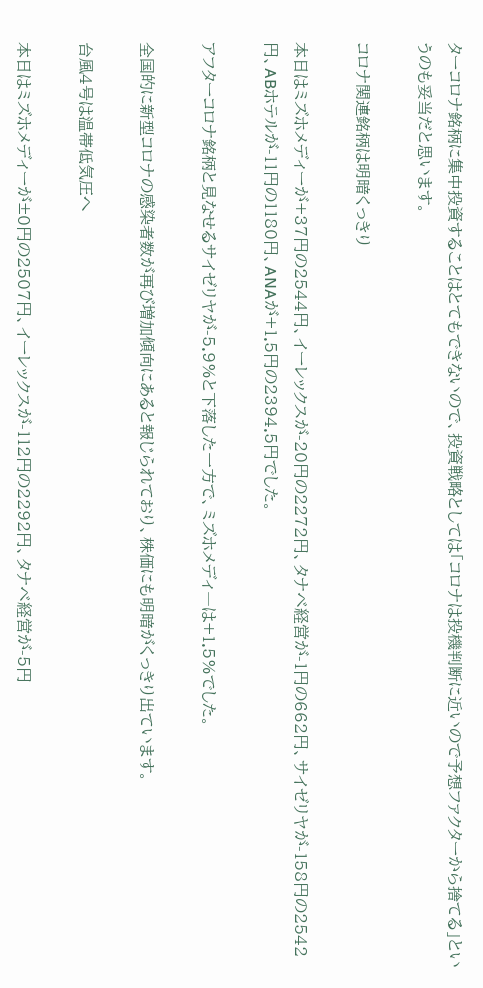ターコロナ銘柄に集中投資することはとてもできないので、投資戦略としては「コロナは投機判断に近いので予想ファクターから捨てる」というのも妥当だと思います。

コロナ関連銘柄は明暗くっきり

本日はミズホメディーが+37円の2544円、イーレックスが-20円の2272円、タナベ経営が-1円の662円、サイゼリヤが-158円の2542円、ABホテルが-11円の1180円、ANAが+1.5円の2394.5円でした。

アフターコロナ銘柄と見なせるサイゼリヤが-5.9%と下落した一方で、ミズホメディ―は+1.5%でした。

全国的に新型コロナの感染者数が再び増加傾向にあると報じられており、株価にも明暗がくっきり出ています。

台風4号は温帯低気圧へ

本日はミズホメディーが±0円の2507円、イーレックスが-112円の2292円、タナベ経営が-5円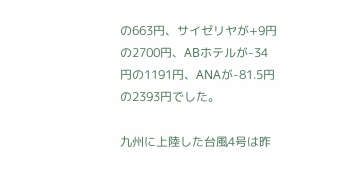の663円、サイゼリヤが+9円の2700円、ABホテルが-34円の1191円、ANAが-81.5円の2393円でした。

九州に上陸した台風4号は昨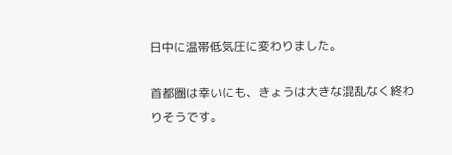日中に温帯低気圧に変わりました。

首都圏は幸いにも、きょうは大きな混乱なく終わりそうです。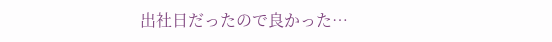出社日だったので良かった…